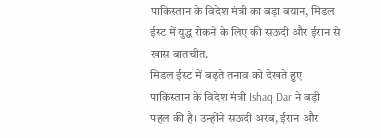पाकिस्तान के विदेश मंत्री का बड़ा बयान, मिडल ईस्ट में युद्ध रोकने के लिए की सऊदी और ईरान से खास बातचीत.
मिडल ईस्ट में बढ़ते तनाव को देखते हुए पाकिस्तान के विदेश मंत्री Ishaq Dar ने बड़ी पहल की है। उन्होंने सऊदी अरब, ईरान और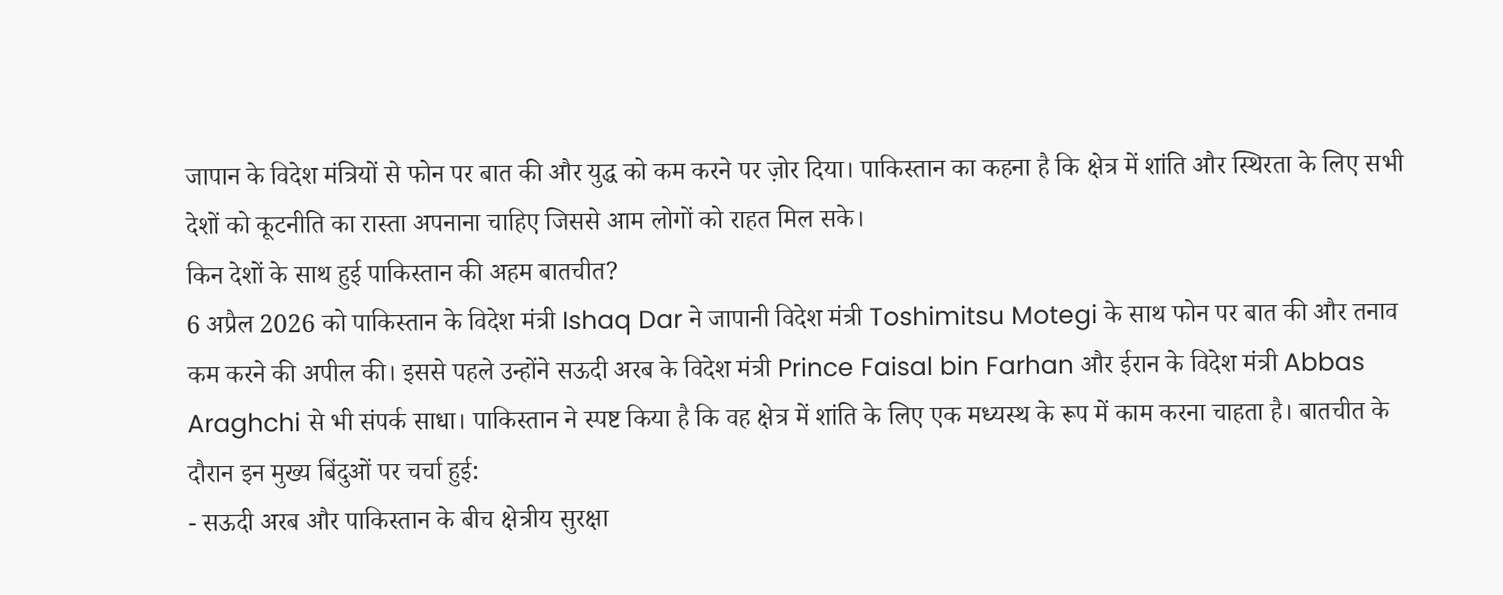जापान के विदेश मंत्रियों से फोन पर बात की और युद्ध को कम करने पर ज़ोर दिया। पाकिस्तान का कहना है कि क्षेत्र में शांति और स्थिरता के लिए सभी देशों को कूटनीति का रास्ता अपनाना चाहिए जिससे आम लोगों को राहत मिल सके।
किन देशों के साथ हुई पाकिस्तान की अहम बातचीत?
6 अप्रैल 2026 को पाकिस्तान के विदेश मंत्री Ishaq Dar ने जापानी विदेश मंत्री Toshimitsu Motegi के साथ फोन पर बात की और तनाव कम करने की अपील की। इससे पहले उन्होंने सऊदी अरब के विदेश मंत्री Prince Faisal bin Farhan और ईरान के विदेश मंत्री Abbas Araghchi से भी संपर्क साधा। पाकिस्तान ने स्पष्ट किया है कि वह क्षेत्र में शांति के लिए एक मध्यस्थ के रूप में काम करना चाहता है। बातचीत के दौरान इन मुख्य बिंदुओं पर चर्चा हुई:
- सऊदी अरब और पाकिस्तान के बीच क्षेत्रीय सुरक्षा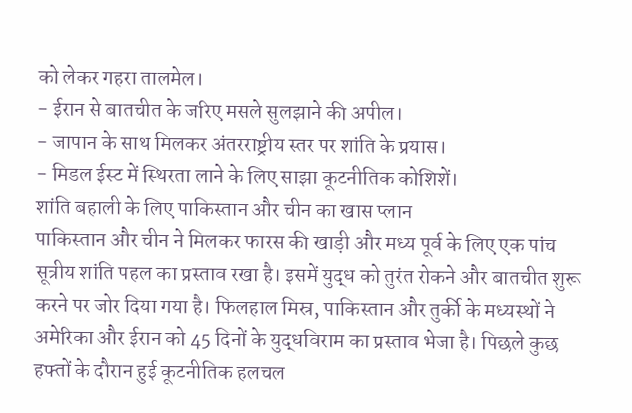को लेकर गहरा तालमेल।
- ईरान से बातचीत के जरिए मसले सुलझाने की अपील।
- जापान के साथ मिलकर अंतरराष्ट्रीय स्तर पर शांति के प्रयास।
- मिडल ईस्ट में स्थिरता लाने के लिए साझा कूटनीतिक कोशिशें।
शांति बहाली के लिए पाकिस्तान और चीन का खास प्लान
पाकिस्तान और चीन ने मिलकर फारस की खाड़ी और मध्य पूर्व के लिए एक पांच सूत्रीय शांति पहल का प्रस्ताव रखा है। इसमें युद्ध को तुरंत रोकने और बातचीत शुरू करने पर जोर दिया गया है। फिलहाल मिस्र, पाकिस्तान और तुर्की के मध्यस्थों ने अमेरिका और ईरान को 45 दिनों के युद्धविराम का प्रस्ताव भेजा है। पिछले कुछ हफ्तों के दौरान हुई कूटनीतिक हलचल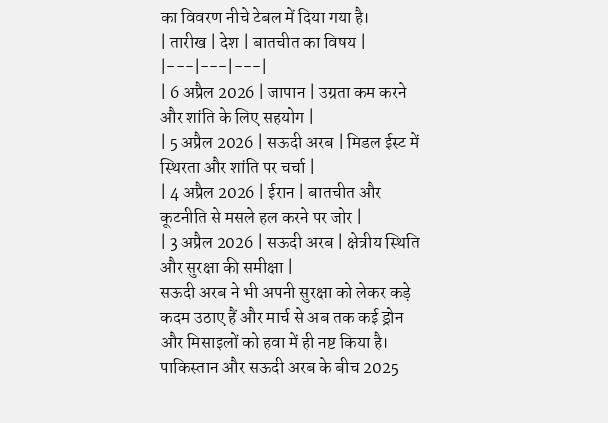का विवरण नीचे टेबल में दिया गया है।
| तारीख | देश | बातचीत का विषय |
|---|---|---|
| 6 अप्रैल 2026 | जापान | उग्रता कम करने और शांति के लिए सहयोग |
| 5 अप्रैल 2026 | सऊदी अरब | मिडल ईस्ट में स्थिरता और शांति पर चर्चा |
| 4 अप्रैल 2026 | ईरान | बातचीत और कूटनीति से मसले हल करने पर जोर |
| 3 अप्रैल 2026 | सऊदी अरब | क्षेत्रीय स्थिति और सुरक्षा की समीक्षा |
सऊदी अरब ने भी अपनी सुरक्षा को लेकर कड़े कदम उठाए हैं और मार्च से अब तक कई ड्रोन और मिसाइलों को हवा में ही नष्ट किया है। पाकिस्तान और सऊदी अरब के बीच 2025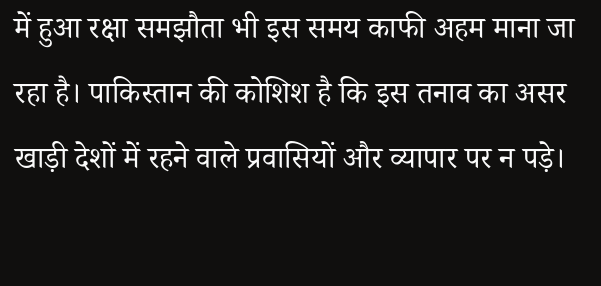में हुआ रक्षा समझौता भी इस समय काफी अहम माना जा रहा है। पाकिस्तान की कोशिश है कि इस तनाव का असर खाड़ी देशों में रहने वाले प्रवासियों और व्यापार पर न पड़े।